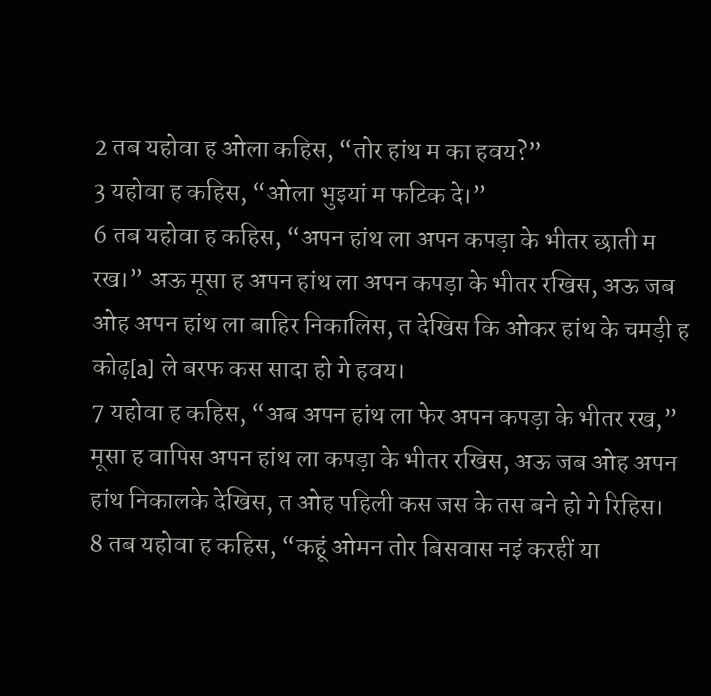2 तब यहोवा ह ओला कहिस, “तोर हांथ म का हवय?”
3 यहोवा ह कहिस, “ओला भुइयां म फटिक दे।”
6 तब यहोवा ह कहिस, “अपन हांथ ला अपन कपड़ा के भीतर छाती म रख।” अऊ मूसा ह अपन हांथ ला अपन कपड़ा के भीतर रखिस, अऊ जब ओह अपन हांथ ला बाहिर निकालिस, त देखिस कि ओकर हांथ के चमड़ी ह कोढ़[a] ले बरफ कस सादा हो गे हवय।
7 यहोवा ह कहिस, “अब अपन हांथ ला फेर अपन कपड़ा के भीतर रख,” मूसा ह वापिस अपन हांथ ला कपड़ा के भीतर रखिस, अऊ जब ओह अपन हांथ निकालके देखिस, त ओह पहिली कस जस के तस बने हो गे रिहिस।
8 तब यहोवा ह कहिस, “कहूं ओमन तोर बिसवास नइं करहीं या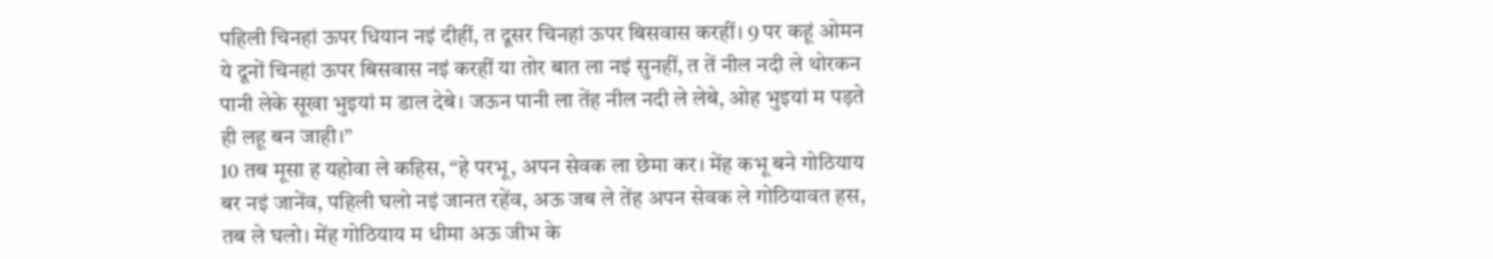पहिली चिनहां ऊपर धियान नइं दीहीं, त दूसर चिनहां ऊपर बिसवास करहीं। 9 पर कहूं ओमन ये दूनों चिनहां ऊपर बिसवास नइं करहीं या तोर बात ला नइं सुनहीं, त तें नील नदी ले थोरकन पानी लेके सूखा भुइयां म डाल देबे। जऊन पानी ला तेंह नील नदी ले लेबे, ओह भुइयां म पड़ते ही लहू बन जाही।”
10 तब मूसा ह यहोवा ले कहिस, “हे परभू, अपन सेवक ला छेमा कर। मेंह कभू बने गोठियाय बर नइं जानेंव, पहिली घलो नइं जानत रहेंव, अऊ जब ले तेंह अपन सेवक ले गोठियावत हस, तब ले घलो। मेंह गोठियाय म धीमा अऊ जीभ के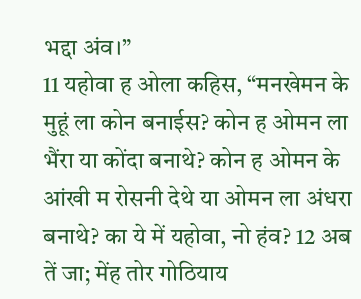भद्दा अंव।”
11 यहोवा ह ओला कहिस, “मनखेमन के मुहूं ला कोन बनाईस? कोन ह ओमन ला भैंरा या कोंदा बनाथे? कोन ह ओमन के आंखी म रोसनी देथे या ओमन ला अंधरा बनाथे? का ये में यहोवा, नो हंव? 12 अब तें जा; मेंह तोर गोठियाय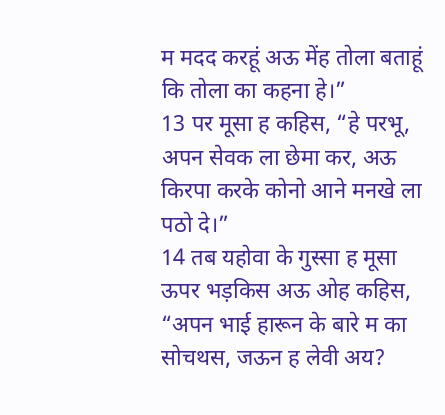म मदद करहूं अऊ मेंह तोला बताहूं कि तोला का कहना हे।”
13 पर मूसा ह कहिस, “हे परभू, अपन सेवक ला छेमा कर, अऊ किरपा करके कोनो आने मनखे ला पठो दे।”
14 तब यहोवा के गुस्सा ह मूसा ऊपर भड़किस अऊ ओह कहिस, “अपन भाई हारून के बारे म का सोचथस, जऊन ह लेवी अय?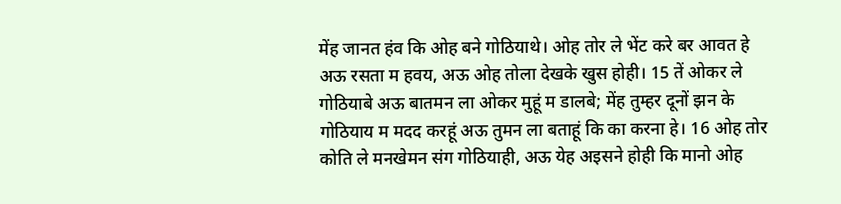मेंह जानत हंव कि ओह बने गोठियाथे। ओह तोर ले भेंट करे बर आवत हे अऊ रसता म हवय, अऊ ओह तोला देखके खुस होही। 15 तें ओकर ले गोठियाबे अऊ बातमन ला ओकर मुहूं म डालबे; मेंह तुम्हर दूनों झन के गोठियाय म मदद करहूं अऊ तुमन ला बताहूं कि का करना हे। 16 ओह तोर कोति ले मनखेमन संग गोठियाही, अऊ येह अइसने होही कि मानो ओह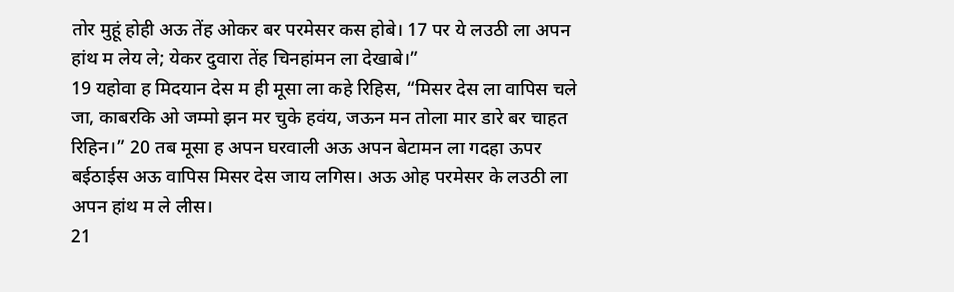तोर मुहूं होही अऊ तेंह ओकर बर परमेसर कस होबे। 17 पर ये लउठी ला अपन हांथ म लेय ले; येकर दुवारा तेंह चिनहांमन ला देखाबे।”
19 यहोवा ह मिदयान देस म ही मूसा ला कहे रिहिस, “मिसर देस ला वापिस चले जा, काबरकि ओ जम्मो झन मर चुके हवंय, जऊन मन तोला मार डारे बर चाहत रिहिन।” 20 तब मूसा ह अपन घरवाली अऊ अपन बेटामन ला गदहा ऊपर बईठाईस अऊ वापिस मिसर देस जाय लगिस। अऊ ओह परमेसर के लउठी ला अपन हांथ म ले लीस।
21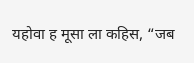यहोवा ह मूसा ला कहिस, “जब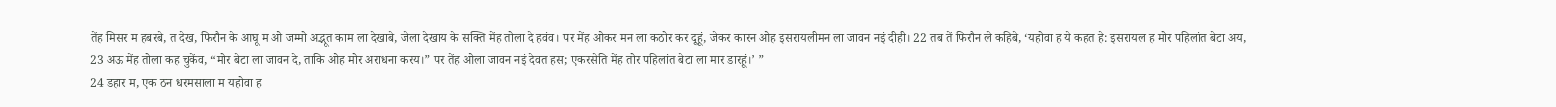तेंह मिसर म हबरबे, त देख, फिरौन के आघू म ओ जम्मो अद्भूत काम ला देखाबे, जेला देखाय के सक्ति मेंह तोला दे हवंव। पर मेंह ओकर मन ला कठोर कर दूहूं, जेकर कारन ओह इसरायलीमन ला जावन नइं दीही। 22 तब तें फिरौन ले कहिबे, ‘यहोवा ह ये कहत हे: इसरायल ह मोर पहिलांत बेटा अय, 23 अऊ मेंह तोला कह चुकेंव, “मोर बेटा ला जावन दे, ताकि ओह मोर अराधना करय।” पर तेंह ओला जावन नइं देवत हस; एकरसेति मेंह तोर पहिलांत बेटा ला मार डारहूं।’ ”
24 डहार म, एक ठन धरमसाला म यहोवा ह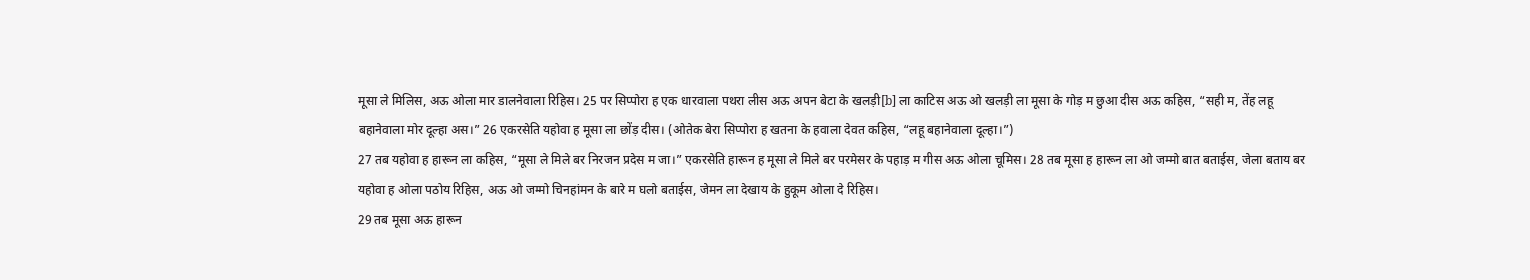मूसा ले मिलिस, अऊ ओला मार डालनेवाला रिहिस। 25 पर सिप्पोरा ह एक धारवाला पथरा लीस अऊ अपन बेटा के खलड़ी[b] ला काटिस अऊ ओ खलड़ी ला मूसा के गोड़ म छुआ दीस अऊ कहिस, “सही म, तेंह लहू बहानेवाला मोर दूल्हा अस।” 26 एकरसेति यहोवा ह मूसा ला छोंड़ दीस। (ओतेक बेरा सिप्पोरा ह खतना के हवाला देवत कहिस, “लहू बहानेवाला दूल्हा।”)
27 तब यहोवा ह हारून ला कहिस, “मूसा ले मिले बर निरजन प्रदेस म जा।” एकरसेति हारून ह मूसा ले मिले बर परमेसर के पहाड़ म गीस अऊ ओला चूमिस। 28 तब मूसा ह हारून ला ओ जम्मो बात बताईस, जेला बताय बर यहोवा ह ओला पठोय रिहिस, अऊ ओ जम्मो चिनहांमन के बारे म घलो बताईस, जेमन ला देखाय के हुकूम ओला दे रिहिस।
29 तब मूसा अऊ हारून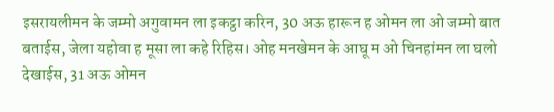इसरायलीमन के जम्मो अगुवामन ला इकट्ठा करिन, 30 अऊ हारून ह ओमन ला ओ जम्मो बात बताईस, जेला यहोवा ह मूसा ला कहे रिहिस। ओह मनखेमन के आघू म ओ चिनहांमन ला घलो देखाईस, 31 अऊ ओमन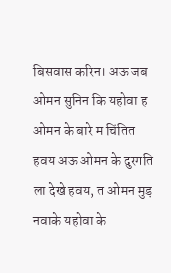बिसवास करिन। अऊ जब ओमन सुनिन कि यहोवा ह ओमन के बारे म चिंतित हवय अऊ ओमन के दुरगति ला देखे हवय, त ओमन मुड़ नवाके यहोवा के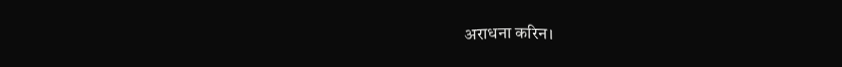अराधना करिन।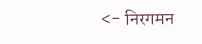<- निरगमन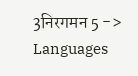3निरगमन 5 ->
Languages